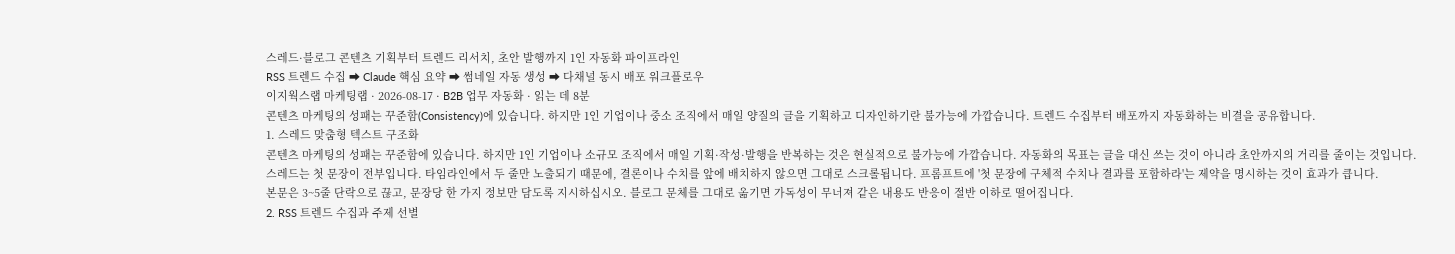스레드·블로그 콘텐츠 기획부터 트렌드 리서치, 초안 발행까지 1인 자동화 파이프라인
RSS 트렌드 수집 ➡ Claude 핵심 요약 ➡ 썸네일 자동 생성 ➡ 다채널 동시 배포 워크플로우
이지웍스랩 마케팅랩 · 2026-08-17 · B2B 업무 자동화 · 읽는 데 8분
콘텐츠 마케팅의 성패는 꾸준함(Consistency)에 있습니다. 하지만 1인 기업이나 중소 조직에서 매일 양질의 글을 기획하고 디자인하기란 불가능에 가깝습니다. 트렌드 수집부터 배포까지 자동화하는 비결을 공유합니다.
1. 스레드 맞춤형 텍스트 구조화
콘텐츠 마케팅의 성패는 꾸준함에 있습니다. 하지만 1인 기업이나 소규모 조직에서 매일 기획·작성·발행을 반복하는 것은 현실적으로 불가능에 가깝습니다. 자동화의 목표는 글을 대신 쓰는 것이 아니라 초안까지의 거리를 줄이는 것입니다.
스레드는 첫 문장이 전부입니다. 타임라인에서 두 줄만 노출되기 때문에, 결론이나 수치를 앞에 배치하지 않으면 그대로 스크롤됩니다. 프롬프트에 '첫 문장에 구체적 수치나 결과를 포함하라'는 제약을 명시하는 것이 효과가 큽니다.
본문은 3~5줄 단락으로 끊고, 문장당 한 가지 정보만 담도록 지시하십시오. 블로그 문체를 그대로 옮기면 가독성이 무너져 같은 내용도 반응이 절반 이하로 떨어집니다.
2. RSS 트렌드 수집과 주제 선별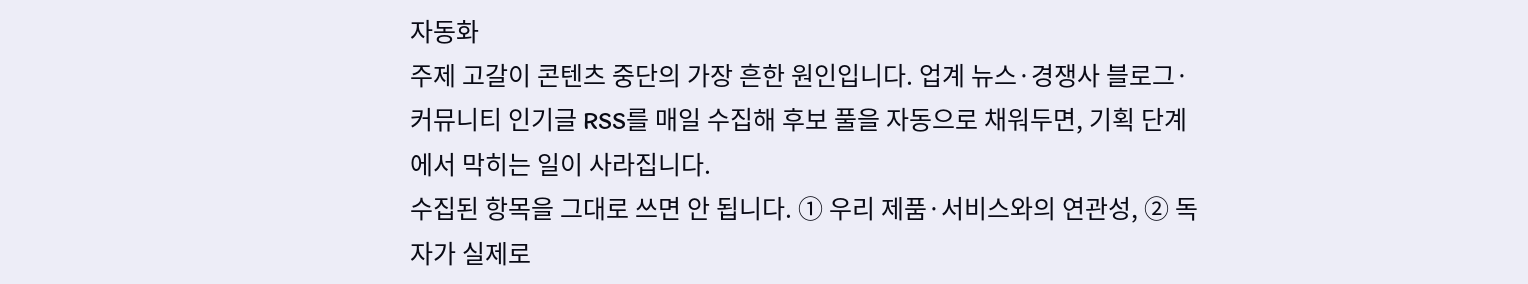자동화
주제 고갈이 콘텐츠 중단의 가장 흔한 원인입니다. 업계 뉴스·경쟁사 블로그·커뮤니티 인기글 RSS를 매일 수집해 후보 풀을 자동으로 채워두면, 기획 단계에서 막히는 일이 사라집니다.
수집된 항목을 그대로 쓰면 안 됩니다. ① 우리 제품·서비스와의 연관성, ② 독자가 실제로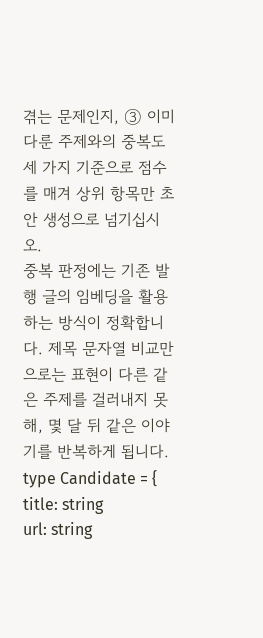겪는 문제인지, ③ 이미 다룬 주제와의 중복도 세 가지 기준으로 점수를 매겨 상위 항목만 초안 생성으로 넘기십시오.
중복 판정에는 기존 발행 글의 임베딩을 활용하는 방식이 정확합니다. 제목 문자열 비교만으로는 표현이 다른 같은 주제를 걸러내지 못해, 몇 달 뒤 같은 이야기를 반복하게 됩니다.
type Candidate = {
title: string
url: string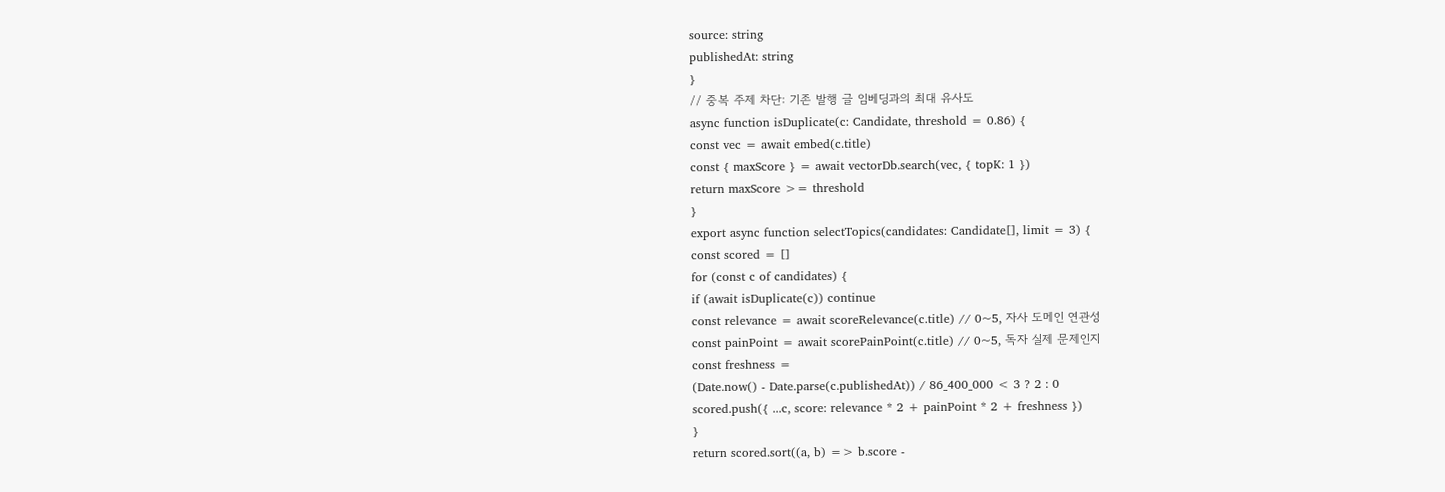source: string
publishedAt: string
}
// 중복 주제 차단: 기존 발행 글 임베딩과의 최대 유사도
async function isDuplicate(c: Candidate, threshold = 0.86) {
const vec = await embed(c.title)
const { maxScore } = await vectorDb.search(vec, { topK: 1 })
return maxScore >= threshold
}
export async function selectTopics(candidates: Candidate[], limit = 3) {
const scored = []
for (const c of candidates) {
if (await isDuplicate(c)) continue
const relevance = await scoreRelevance(c.title) // 0~5, 자사 도메인 연관성
const painPoint = await scorePainPoint(c.title) // 0~5, 독자 실제 문제인지
const freshness =
(Date.now() - Date.parse(c.publishedAt)) / 86_400_000 < 3 ? 2 : 0
scored.push({ ...c, score: relevance * 2 + painPoint * 2 + freshness })
}
return scored.sort((a, b) => b.score -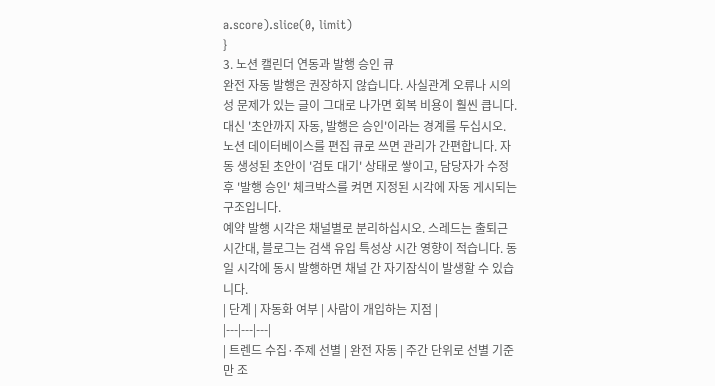a.score).slice(0, limit)
}
3. 노션 캘린더 연동과 발행 승인 큐
완전 자동 발행은 권장하지 않습니다. 사실관계 오류나 시의성 문제가 있는 글이 그대로 나가면 회복 비용이 훨씬 큽니다. 대신 '초안까지 자동, 발행은 승인'이라는 경계를 두십시오.
노션 데이터베이스를 편집 큐로 쓰면 관리가 간편합니다. 자동 생성된 초안이 '검토 대기' 상태로 쌓이고, 담당자가 수정 후 '발행 승인' 체크박스를 켜면 지정된 시각에 자동 게시되는 구조입니다.
예약 발행 시각은 채널별로 분리하십시오. 스레드는 출퇴근 시간대, 블로그는 검색 유입 특성상 시간 영향이 적습니다. 동일 시각에 동시 발행하면 채널 간 자기잠식이 발생할 수 있습니다.
| 단계 | 자동화 여부 | 사람이 개입하는 지점 |
|---|---|---|
| 트렌드 수집·주제 선별 | 완전 자동 | 주간 단위로 선별 기준만 조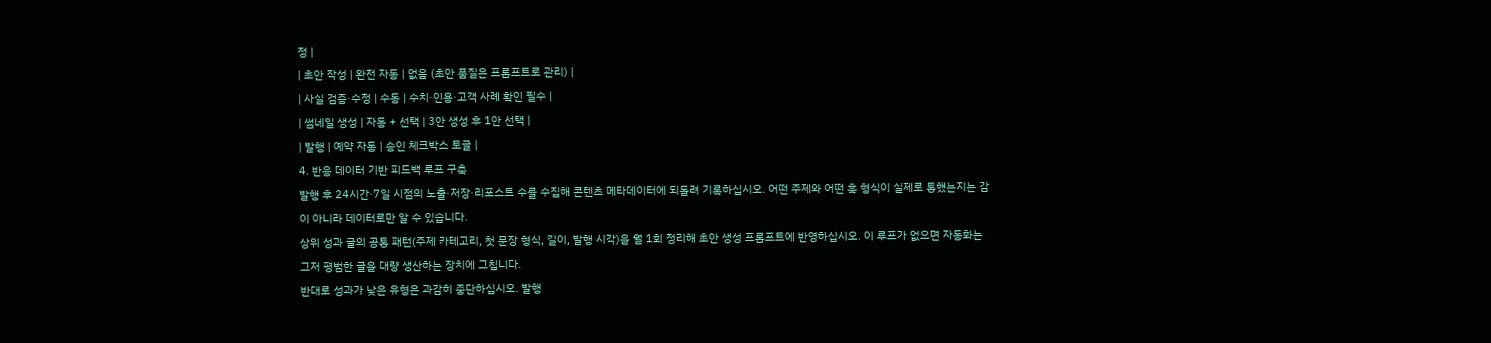정 |
| 초안 작성 | 완전 자동 | 없음 (초안 품질은 프롬프트로 관리) |
| 사실 검증·수정 | 수동 | 수치·인용·고객 사례 확인 필수 |
| 썸네일 생성 | 자동 + 선택 | 3안 생성 후 1안 선택 |
| 발행 | 예약 자동 | 승인 체크박스 토글 |
4. 반응 데이터 기반 피드백 루프 구축
발행 후 24시간·7일 시점의 노출·저장·리포스트 수를 수집해 콘텐츠 메타데이터에 되돌려 기록하십시오. 어떤 주제와 어떤 훅 형식이 실제로 통했는지는 감이 아니라 데이터로만 알 수 있습니다.
상위 성과 글의 공통 패턴(주제 카테고리, 첫 문장 형식, 길이, 발행 시각)을 월 1회 정리해 초안 생성 프롬프트에 반영하십시오. 이 루프가 없으면 자동화는 그저 평범한 글을 대량 생산하는 장치에 그칩니다.
반대로 성과가 낮은 유형은 과감히 중단하십시오. 발행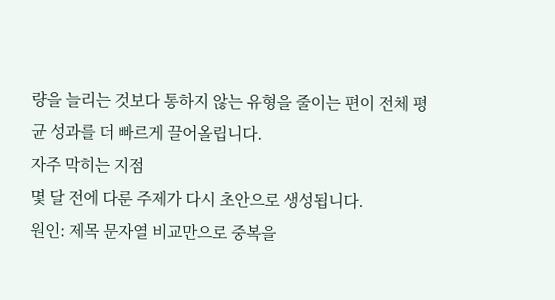량을 늘리는 것보다 통하지 않는 유형을 줄이는 편이 전체 평균 성과를 더 빠르게 끌어올립니다.
자주 막히는 지점
몇 달 전에 다룬 주제가 다시 초안으로 생성됩니다.
원인: 제목 문자열 비교만으로 중복을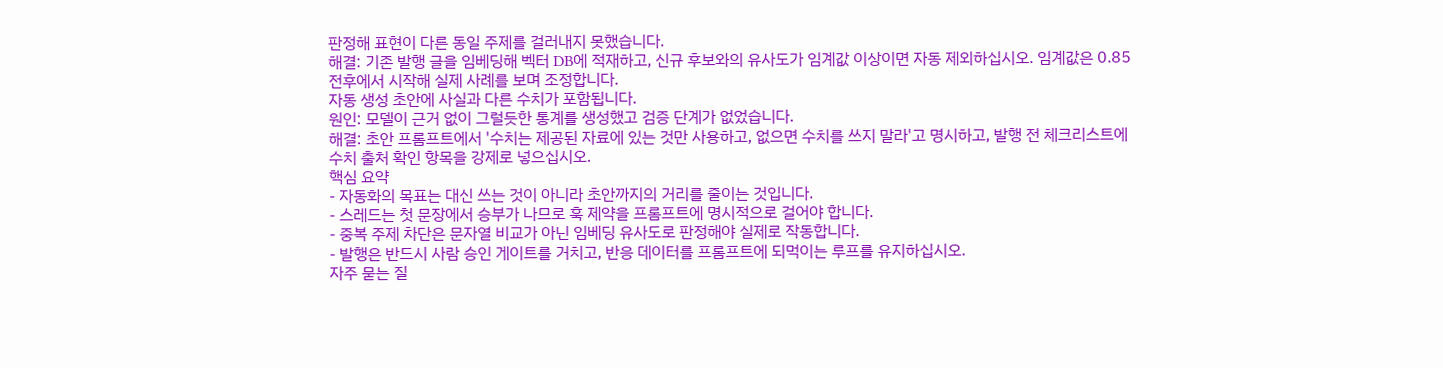판정해 표현이 다른 동일 주제를 걸러내지 못했습니다.
해결: 기존 발행 글을 임베딩해 벡터 DB에 적재하고, 신규 후보와의 유사도가 임계값 이상이면 자동 제외하십시오. 임계값은 0.85 전후에서 시작해 실제 사례를 보며 조정합니다.
자동 생성 초안에 사실과 다른 수치가 포함됩니다.
원인: 모델이 근거 없이 그럴듯한 통계를 생성했고 검증 단계가 없었습니다.
해결: 초안 프롬프트에서 '수치는 제공된 자료에 있는 것만 사용하고, 없으면 수치를 쓰지 말라'고 명시하고, 발행 전 체크리스트에 수치 출처 확인 항목을 강제로 넣으십시오.
핵심 요약
- 자동화의 목표는 대신 쓰는 것이 아니라 초안까지의 거리를 줄이는 것입니다.
- 스레드는 첫 문장에서 승부가 나므로 훅 제약을 프롬프트에 명시적으로 걸어야 합니다.
- 중복 주제 차단은 문자열 비교가 아닌 임베딩 유사도로 판정해야 실제로 작동합니다.
- 발행은 반드시 사람 승인 게이트를 거치고, 반응 데이터를 프롬프트에 되먹이는 루프를 유지하십시오.
자주 묻는 질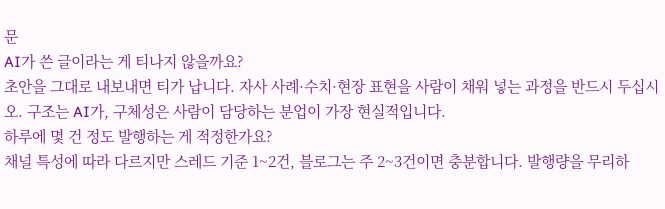문
AI가 쓴 글이라는 게 티나지 않을까요?
초안을 그대로 내보내면 티가 납니다. 자사 사례·수치·현장 표현을 사람이 채워 넣는 과정을 반드시 두십시오. 구조는 AI가, 구체성은 사람이 담당하는 분업이 가장 현실적입니다.
하루에 몇 건 정도 발행하는 게 적정한가요?
채널 특성에 따라 다르지만 스레드 기준 1~2건, 블로그는 주 2~3건이면 충분합니다. 발행량을 무리하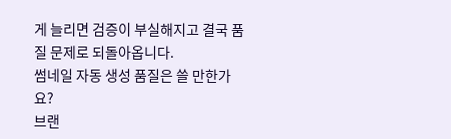게 늘리면 검증이 부실해지고 결국 품질 문제로 되돌아옵니다.
썸네일 자동 생성 품질은 쓸 만한가요?
브랜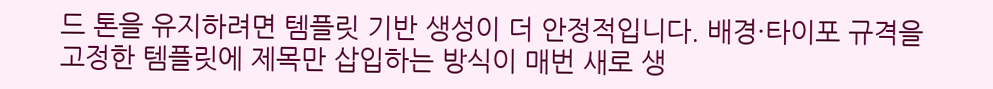드 톤을 유지하려면 템플릿 기반 생성이 더 안정적입니다. 배경·타이포 규격을 고정한 템플릿에 제목만 삽입하는 방식이 매번 새로 생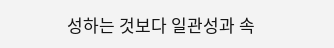성하는 것보다 일관성과 속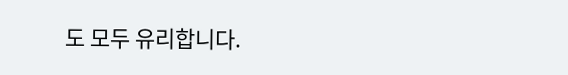도 모두 유리합니다.